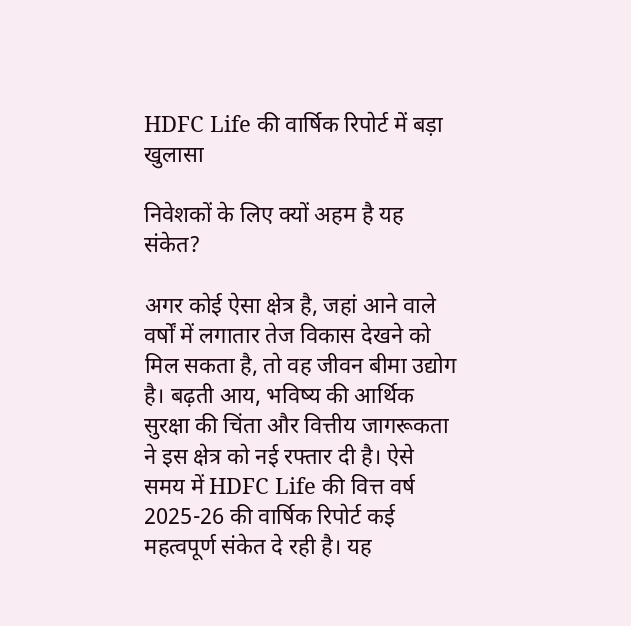HDFC Life की वार्षिक रिपोर्ट में बड़ा खुलासा

निवेशकों के लिए क्यों अहम है यह संकेत?

अगर कोई ऐसा क्षेत्र है, जहां आने वाले वर्षों में लगातार तेज विकास देखने को मिल सकता है, तो वह जीवन बीमा उद्योग है। बढ़ती आय, भविष्य की आर्थिक सुरक्षा की चिंता और वित्तीय जागरूकता ने इस क्षेत्र को नई रफ्तार दी है। ऐसे समय में HDFC Life की वित्त वर्ष 2025-26 की वार्षिक रिपोर्ट कई महत्वपूर्ण संकेत दे रही है। यह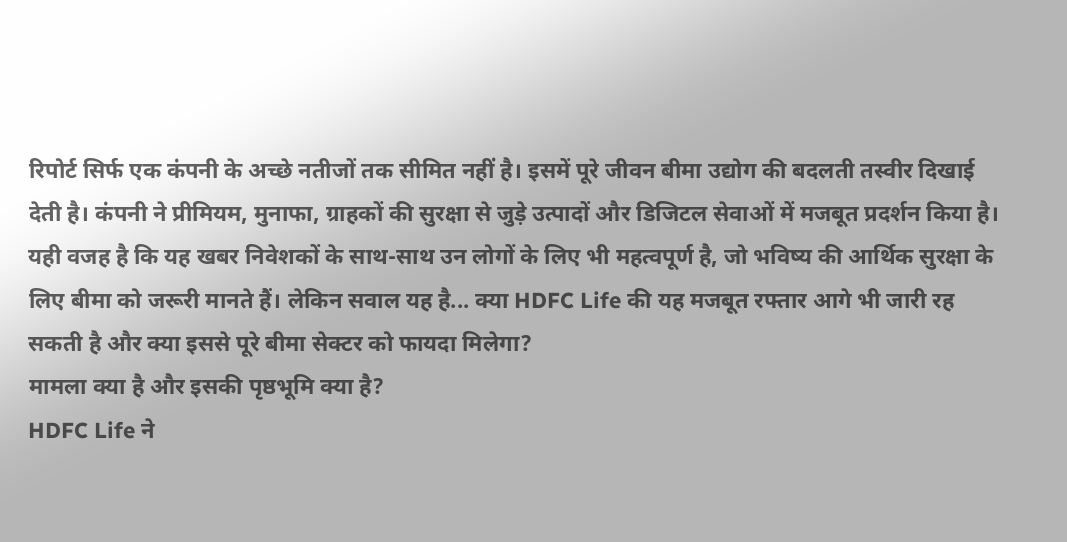रिपोर्ट सिर्फ एक कंपनी के अच्छे नतीजों तक सीमित नहीं है। इसमें पूरे जीवन बीमा उद्योग की बदलती तस्वीर दिखाई देती है। कंपनी ने प्रीमियम, मुनाफा, ग्राहकों की सुरक्षा से जुड़े उत्पादों और डिजिटल सेवाओं में मजबूत प्रदर्शन किया है। यही वजह है कि यह खबर निवेशकों के साथ-साथ उन लोगों के लिए भी महत्वपूर्ण है, जो भविष्य की आर्थिक सुरक्षा के लिए बीमा को जरूरी मानते हैं। लेकिन सवाल यह है... क्या HDFC Life की यह मजबूत रफ्तार आगे भी जारी रह सकती है और क्या इससे पूरे बीमा सेक्टर को फायदा मिलेगा?
मामला क्या है और इसकी पृष्ठभूमि क्या है?
HDFC Life ने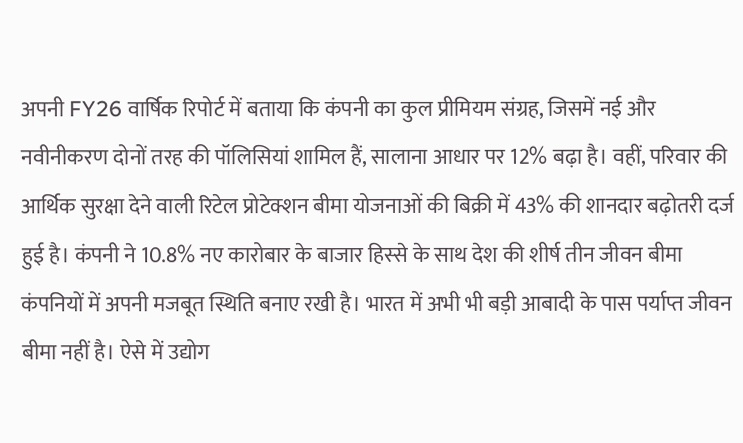अपनी FY26 वार्षिक रिपोर्ट में बताया कि कंपनी का कुल प्रीमियम संग्रह, जिसमें नई और नवीनीकरण दोनों तरह की पॉलिसियां शामिल हैं, सालाना आधार पर 12% बढ़ा है। वहीं, परिवार की आर्थिक सुरक्षा देने वाली रिटेल प्रोटेक्शन बीमा योजनाओं की बिक्री में 43% की शानदार बढ़ोतरी दर्ज हुई है। कंपनी ने 10.8% नए कारोबार के बाजार हिस्से के साथ देश की शीर्ष तीन जीवन बीमा कंपनियों में अपनी मजबूत स्थिति बनाए रखी है। भारत में अभी भी बड़ी आबादी के पास पर्याप्त जीवन बीमा नहीं है। ऐसे में उद्योग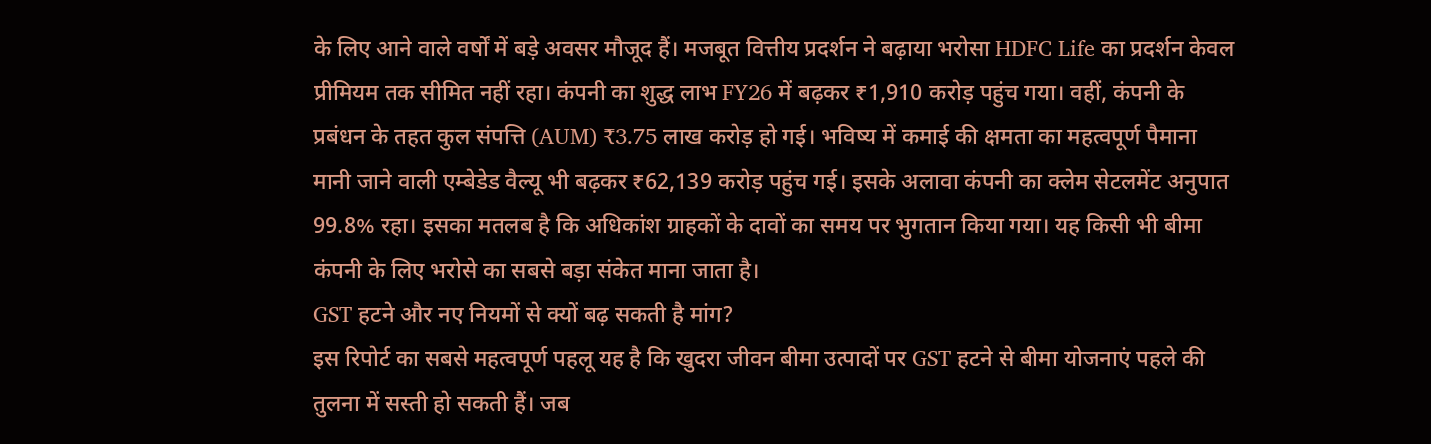के लिए आने वाले वर्षों में बड़े अवसर मौजूद हैं। मजबूत वित्तीय प्रदर्शन ने बढ़ाया भरोसा HDFC Life का प्रदर्शन केवल प्रीमियम तक सीमित नहीं रहा। कंपनी का शुद्ध लाभ FY26 में बढ़कर ₹1,910 करोड़ पहुंच गया। वहीं, कंपनी के प्रबंधन के तहत कुल संपत्ति (AUM) ₹3.75 लाख करोड़ हो गई। भविष्य में कमाई की क्षमता का महत्वपूर्ण पैमाना मानी जाने वाली एम्बेडेड वैल्यू भी बढ़कर ₹62,139 करोड़ पहुंच गई। इसके अलावा कंपनी का क्लेम सेटलमेंट अनुपात 99.8% रहा। इसका मतलब है कि अधिकांश ग्राहकों के दावों का समय पर भुगतान किया गया। यह किसी भी बीमा कंपनी के लिए भरोसे का सबसे बड़ा संकेत माना जाता है।
GST हटने और नए नियमों से क्यों बढ़ सकती है मांग?
इस रिपोर्ट का सबसे महत्वपूर्ण पहलू यह है कि खुदरा जीवन बीमा उत्पादों पर GST हटने से बीमा योजनाएं पहले की तुलना में सस्ती हो सकती हैं। जब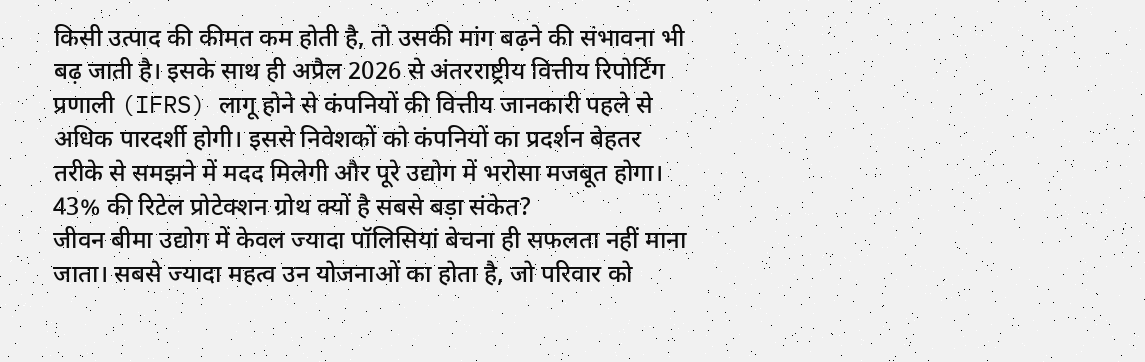किसी उत्पाद की कीमत कम होती है, तो उसकी मांग बढ़ने की संभावना भी बढ़ जाती है। इसके साथ ही अप्रैल 2026 से अंतरराष्ट्रीय वित्तीय रिपोर्टिंग प्रणाली (IFRS) लागू होने से कंपनियों की वित्तीय जानकारी पहले से अधिक पारदर्शी होगी। इससे निवेशकों को कंपनियों का प्रदर्शन बेहतर तरीके से समझने में मदद मिलेगी और पूरे उद्योग में भरोसा मजबूत होगा।
43% की रिटेल प्रोटेक्शन ग्रोथ क्यों है सबसे बड़ा संकेत?
जीवन बीमा उद्योग में केवल ज्यादा पॉलिसियां बेचना ही सफलता नहीं माना जाता। सबसे ज्यादा महत्व उन योजनाओं का होता है, जो परिवार को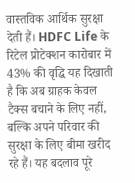वास्तविक आर्थिक सुरक्षा देती हैं। HDFC Life के रिटेल प्रोटेक्शन कारोबार में 43% की वृद्धि यह दिखाती है कि अब ग्राहक केवल टैक्स बचाने के लिए नहीं, बल्कि अपने परिवार की सुरक्षा के लिए बीमा खरीद रहे हैं। यह बदलाव पूरे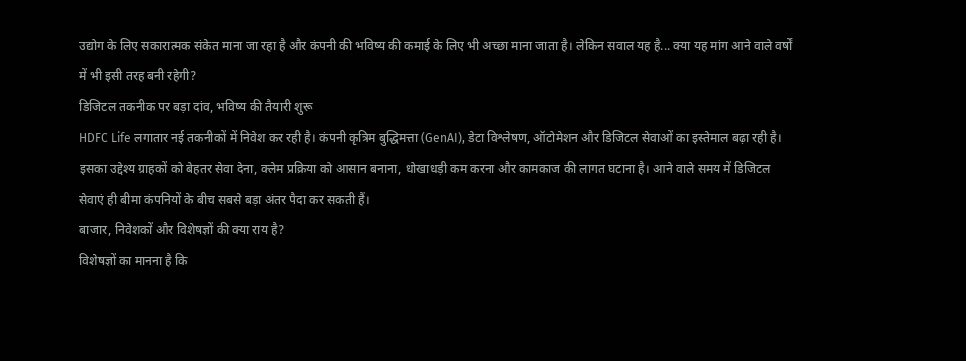उद्योग के लिए सकारात्मक संकेत माना जा रहा है और कंपनी की भविष्य की कमाई के लिए भी अच्छा माना जाता है। लेकिन सवाल यह है... क्या यह मांग आने वाले वर्षों में भी इसी तरह बनी रहेगी?
डिजिटल तकनीक पर बड़ा दांव, भविष्य की तैयारी शुरू
HDFC Life लगातार नई तकनीकों में निवेश कर रही है। कंपनी कृत्रिम बुद्धिमत्ता (GenAI), डेटा विश्लेषण, ऑटोमेशन और डिजिटल सेवाओं का इस्तेमाल बढ़ा रही है। इसका उद्देश्य ग्राहकों को बेहतर सेवा देना, क्लेम प्रक्रिया को आसान बनाना, धोखाधड़ी कम करना और कामकाज की लागत घटाना है। आने वाले समय में डिजिटल सेवाएं ही बीमा कंपनियों के बीच सबसे बड़ा अंतर पैदा कर सकती हैं।
बाजार, निवेशकों और विशेषज्ञों की क्या राय है?
विशेषज्ञों का मानना है कि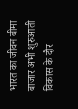भारत का जीवन बीमा बाजार अभी शुरुआती विकास के दौर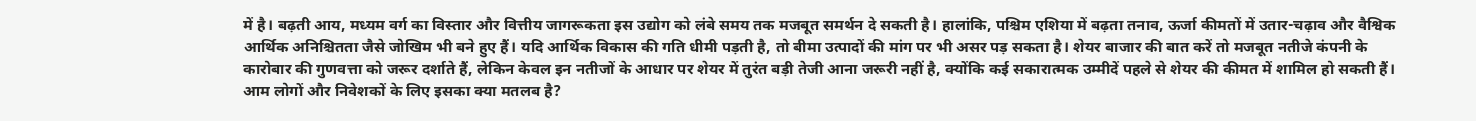में है। बढ़ती आय, मध्यम वर्ग का विस्तार और वित्तीय जागरूकता इस उद्योग को लंबे समय तक मजबूत समर्थन दे सकती है। हालांकि, पश्चिम एशिया में बढ़ता तनाव, ऊर्जा कीमतों में उतार-चढ़ाव और वैश्विक आर्थिक अनिश्चितता जैसे जोखिम भी बने हुए हैं। यदि आर्थिक विकास की गति धीमी पड़ती है, तो बीमा उत्पादों की मांग पर भी असर पड़ सकता है। शेयर बाजार की बात करें तो मजबूत नतीजे कंपनी के कारोबार की गुणवत्ता को जरूर दर्शाते हैं, लेकिन केवल इन नतीजों के आधार पर शेयर में तुरंत बड़ी तेजी आना जरूरी नहीं है, क्योंकि कई सकारात्मक उम्मीदें पहले से शेयर की कीमत में शामिल हो सकती हैं।
आम लोगों और निवेशकों के लिए इसका क्या मतलब है?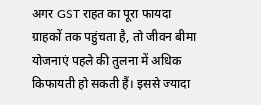अगर GST राहत का पूरा फायदा ग्राहकों तक पहुंचता है, तो जीवन बीमा योजनाएं पहले की तुलना में अधिक किफायती हो सकती हैं। इससे ज्यादा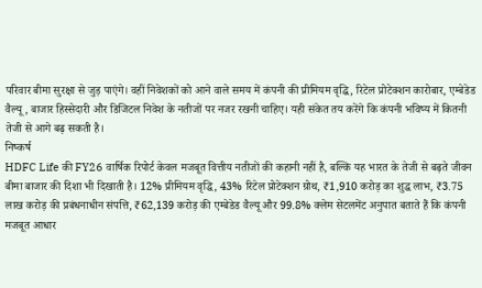परिवार बीमा सुरक्षा से जुड़ पाएंगे। वहीं निवेशकों को आने वाले समय में कंपनी की प्रीमियम वृद्धि, रिटेल प्रोटेक्शन कारोबार, एम्बेडेड वैल्यू, बाजार हिस्सेदारी और डिजिटल निवेश के नतीजों पर नजर रखनी चाहिए। यही संकेत तय करेंगे कि कंपनी भविष्य में कितनी तेजी से आगे बढ़ सकती है।
निष्कर्ष
HDFC Life की FY26 वार्षिक रिपोर्ट केवल मजबूत वित्तीय नतीजों की कहानी नहीं है, बल्कि यह भारत के तेजी से बढ़ते जीवन बीमा बाजार की दिशा भी दिखाती है। 12% प्रीमियम वृद्धि, 43% रिटेल प्रोटेक्शन ग्रोथ, ₹1,910 करोड़ का शुद्ध लाभ, ₹3.75 लाख करोड़ की प्रबंधनाधीन संपत्ति, ₹62,139 करोड़ की एम्बेडेड वैल्यू और 99.8% क्लेम सेटलमेंट अनुपात बताते हैं कि कंपनी मजबूत आधार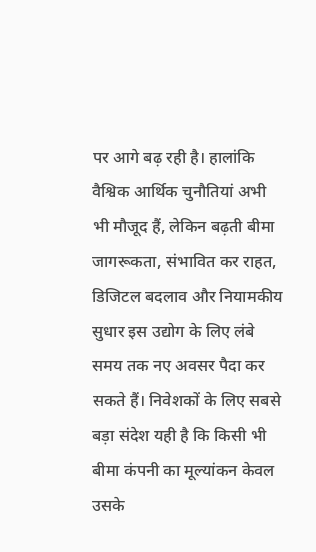पर आगे बढ़ रही है। हालांकि वैश्विक आर्थिक चुनौतियां अभी भी मौजूद हैं, लेकिन बढ़ती बीमा जागरूकता, संभावित कर राहत, डिजिटल बदलाव और नियामकीय सुधार इस उद्योग के लिए लंबे समय तक नए अवसर पैदा कर सकते हैं। निवेशकों के लिए सबसे बड़ा संदेश यही है कि किसी भी बीमा कंपनी का मूल्यांकन केवल उसके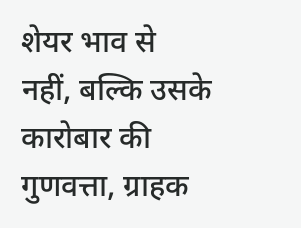शेयर भाव से नहीं, बल्कि उसके कारोबार की गुणवत्ता, ग्राहक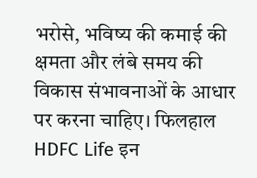भरोसे, भविष्य की कमाई की क्षमता और लंबे समय की विकास संभावनाओं के आधार पर करना चाहिए। फिलहाल HDFC Life इन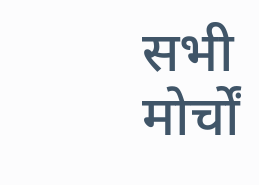सभी मोर्चों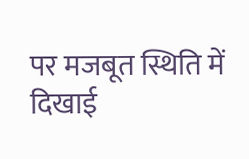पर मजबूत स्थिति में दिखाई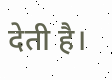देती है।